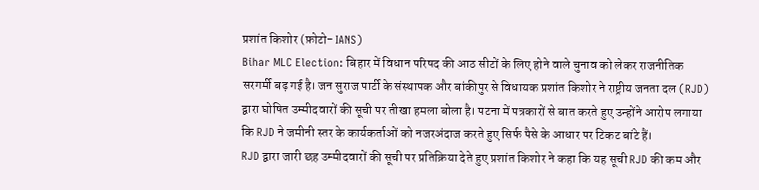प्रशांत किशोर (फ़ोटो- IANS)
Bihar MLC Election: बिहार में विधान परिषद की आठ सीटों के लिए होने वाले चुनाव को लेकर राजनीतिक सरगर्मी बढ़ गई है। जन सुराज पार्टी के संस्थापक और बांकीपुर से विधायक प्रशांत किशोर ने राष्ट्रीय जनता दल (RJD) द्वारा घोषित उम्मीदवारों की सूची पर तीखा हमला बोला है। पटना में पत्रकारों से बात करते हुए उन्होंने आरोप लगाया कि RJD ने जमीनी स्तर के कार्यकर्ताओं को नजरअंदाज करते हुए सिर्फ पैसे के आधार पर टिकट बांटे हैं।
RJD द्वारा जारी छह उम्मीदवारों की सूची पर प्रतिक्रिया देते हुए प्रशांत किशोर ने कहा कि यह सूची RJD की कम और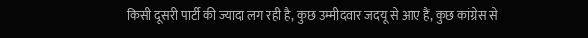किसी दूसरी पार्टी की ज्यादा लग रही है, कुछ उम्मीदवार जदयू से आए हैं, कुछ कांग्रेस से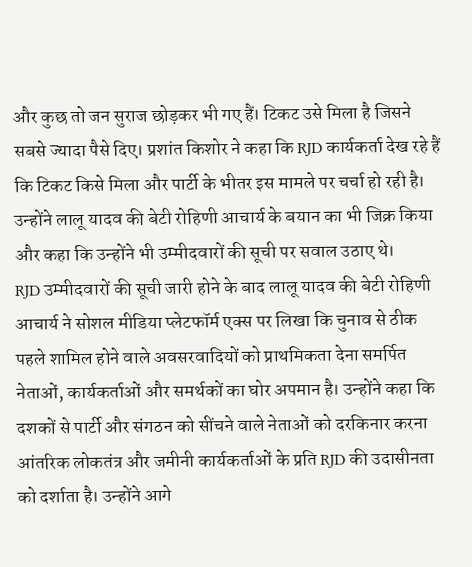और कुछ तो जन सुराज छोड़कर भी गए हैं। टिकट उसे मिला है जिसने सबसे ज्यादा पैसे दिए। प्रशांत किशोर ने कहा कि RJD कार्यकर्ता देख रहे हैं कि टिकट किसे मिला और पार्टी के भीतर इस मामले पर चर्चा हो रही है। उन्होंने लालू यादव की बेटी रोहिणी आचार्य के बयान का भी जिक्र किया और कहा कि उन्होंने भी उम्मीदवारों की सूची पर सवाल उठाए थे।
RJD उम्मीदवारों की सूची जारी होने के बाद लालू यादव की बेटी रोहिणी आचार्य ने सोशल मीडिया प्लेटफॉर्म एक्स पर लिखा कि चुनाव से ठीक पहले शामिल होने वाले अवसरवादियों को प्राथमिकता देना समर्पित नेताओं, कार्यकर्ताओं और समर्थकों का घोर अपमान है। उन्होंने कहा कि दशकों से पार्टी और संगठन को सींचने वाले नेताओं को दरकिनार करना आंतरिक लोकतंत्र और जमीनी कार्यकर्ताओं के प्रति RJD की उदासीनता को दर्शाता है। उन्होंने आगे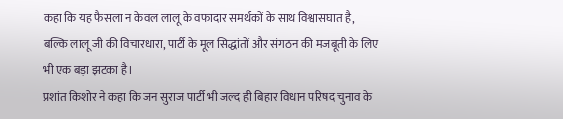कहा कि यह फैसला न केवल लालू के वफादार समर्थकों के साथ विश्वासघात है, बल्कि लालू जी की विचारधारा, पार्टी के मूल सिद्धांतों और संगठन की मजबूती के लिए भी एक बड़ा झटका है।
प्रशांत किशोर ने कहा कि जन सुराज पार्टी भी जल्द ही बिहार विधान परिषद चुनाव के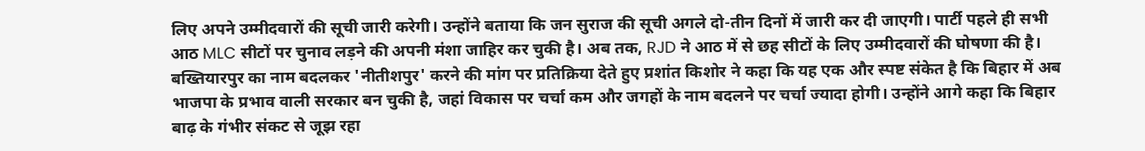लिए अपने उम्मीदवारों की सूची जारी करेगी। उन्होंने बताया कि जन सुराज की सूची अगले दो-तीन दिनों में जारी कर दी जाएगी। पार्टी पहले ही सभी आठ MLC सीटों पर चुनाव लड़ने की अपनी मंशा जाहिर कर चुकी है। अब तक, RJD ने आठ में से छह सीटों के लिए उम्मीदवारों की घोषणा की है।
बख्तियारपुर का नाम बदलकर 'नीतीशपुर' करने की मांग पर प्रतिक्रिया देते हुए प्रशांत किशोर ने कहा कि यह एक और स्पष्ट संकेत है कि बिहार में अब भाजपा के प्रभाव वाली सरकार बन चुकी है, जहां विकास पर चर्चा कम और जगहों के नाम बदलने पर चर्चा ज्यादा होगी। उन्होंने आगे कहा कि बिहार बाढ़ के गंभीर संकट से जूझ रहा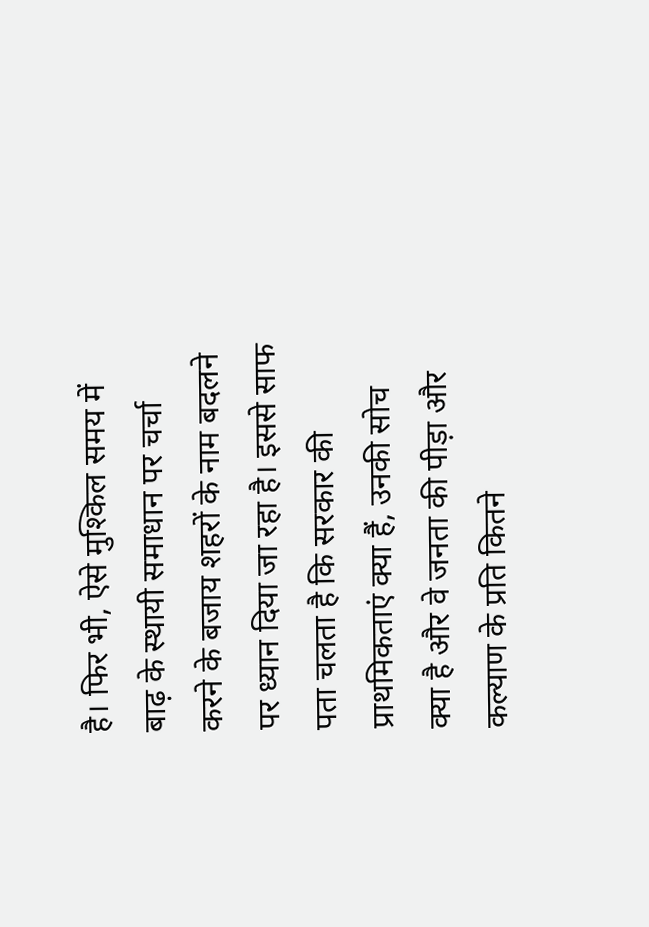है। फिर भी, ऐसे मुश्किल समय में बाढ़ के स्थायी समाधान पर चर्चा करने के बजाय शहरों के नाम बदलने पर ध्यान दिया जा रहा है। इससे साफ पता चलता है कि सरकार की प्राथमिकताएं क्या हैं, उनकी सोच क्या है और वे जनता की पीड़ा और कल्याण के प्रति कितने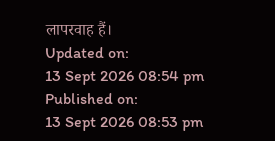लापरवाह हैं।
Updated on:
13 Sept 2026 08:54 pm
Published on:
13 Sept 2026 08:53 pm